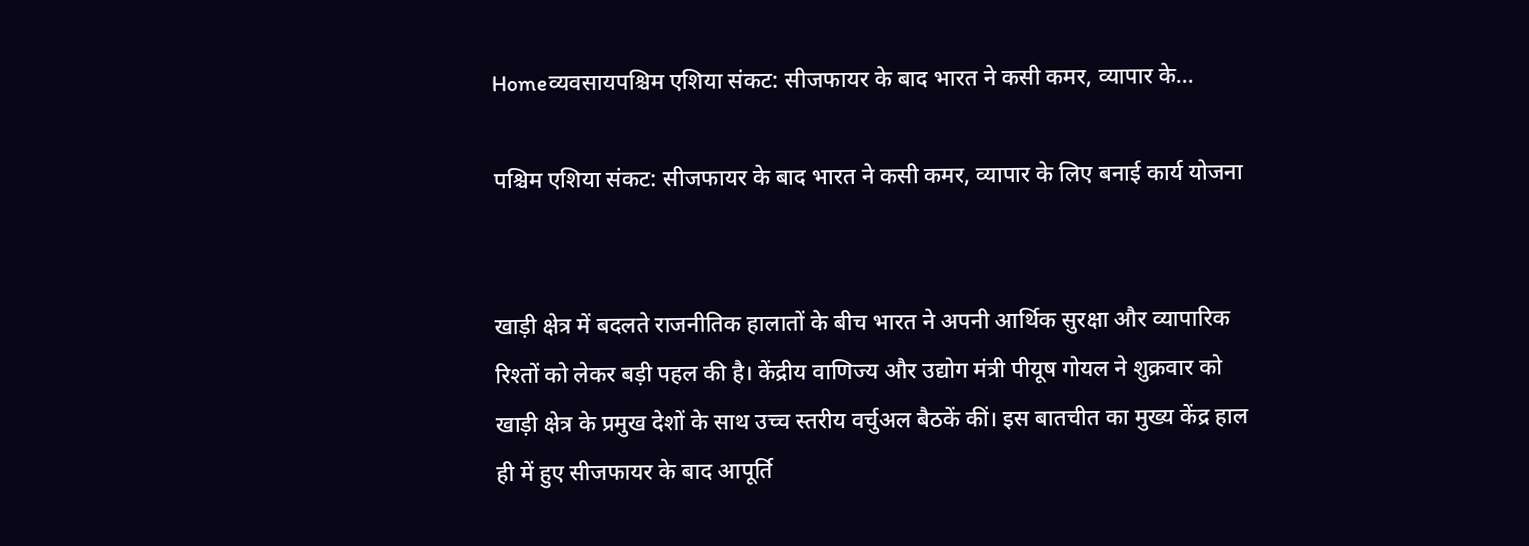Homeव्यवसायपश्चिम एशिया संकट: सीजफायर के बाद भारत ने कसी कमर, व्यापार के...

पश्चिम एशिया संकट: सीजफायर के बाद भारत ने कसी कमर, व्यापार के लिए बनाई कार्य योजना


खाड़ी क्षेत्र में बदलते राजनीतिक हालातों के बीच भारत ने अपनी आर्थिक सुरक्षा और व्यापारिक रिश्तों को लेकर बड़ी पहल की है। केंद्रीय वाणिज्य और उद्योग मंत्री पीयूष गोयल ने शुक्रवार को खाड़ी क्षेत्र के प्रमुख देशों के साथ उच्च स्तरीय वर्चुअल बैठकें कीं। इस बातचीत का मुख्य केंद्र हाल ही में हुए सीजफायर के बाद आपूर्ति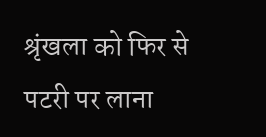श्रृंखला को फिर से पटरी पर लाना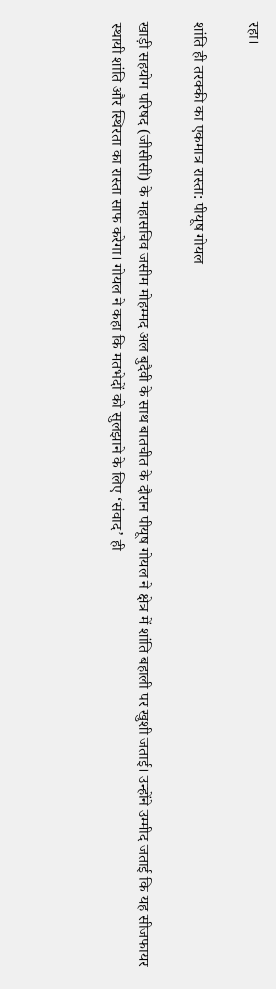रहा।

शांति ही तरक्की का एकमात्र रास्ता: पीयूष गोयल

खाड़ी सहयोग परिषद (जीसीसी) के महासचिव जसीम मोहम्मद अल बुदैवी के साथ बातचीत के दौरान पीयूष गोयल ने क्षेत्र में शांति बहाली पर खुशी जताई। उन्होंने उम्मीद जताई कि यह सीजफायर स्थायी शांति और स्थिरता का रास्ता साफ करेगा। गोयल ने कहा कि मतभेदों को सुलझाने के लिए ‘संवाद’ ही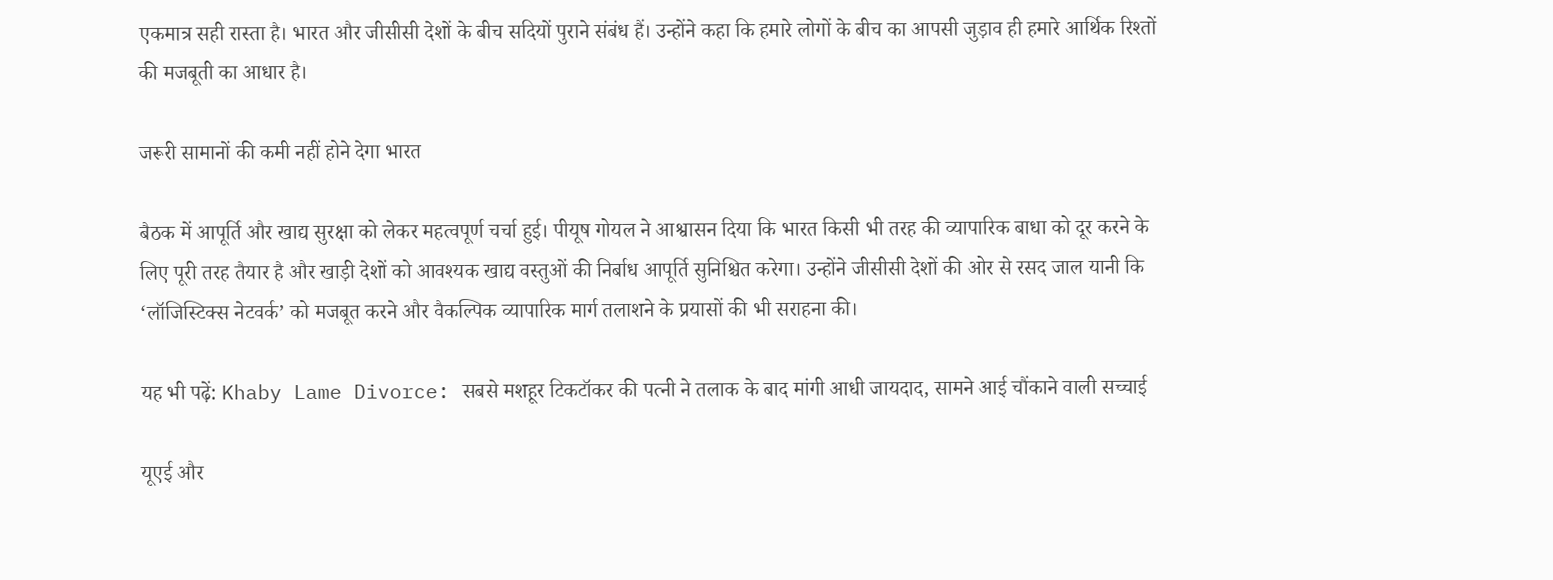एकमात्र सही रास्ता है। भारत और जीसीसी देशों के बीच सदियों पुराने संबंध हैं। उन्होंने कहा कि हमारे लोगों के बीच का आपसी जुड़ाव ही हमारे आर्थिक रिश्तों की मजबूती का आधार है।

जरूरी सामानों की कमी नहीं होने देगा भारत

बैठक में आपूर्ति और खाद्य सुरक्षा को लेकर महत्वपूर्ण चर्चा हुई। पीयूष गोयल ने आश्वासन दिया कि भारत किसी भी तरह की व्यापारिक बाधा को दूर करने के लिए पूरी तरह तैयार है और खाड़ी देशों को आवश्यक खाद्य वस्तुओं की निर्बाध आपूर्ति सुनिश्चित करेगा। उन्होंने जीसीसी देशों की ओर से रसद जाल यानी कि ‘लॉजिस्टिक्स नेटवर्क’ को मजबूत करने और वैकल्पिक व्यापारिक मार्ग तलाशने के प्रयासों की भी सराहना की।

यह भी पढ़ें: Khaby Lame Divorce: सबसे मशहूर टिकटॉकर की पत्नी ने तलाक के बाद मांगी आधी जायदाद, सामने आई चौंकाने वाली सच्चाई

यूएई और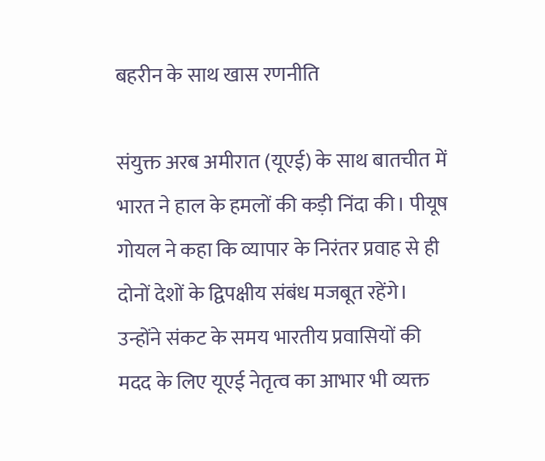बहरीन के साथ खास रणनीति

संयुक्त अरब अमीरात (यूएई) के साथ बातचीत में भारत ने हाल के हमलों की कड़ी निंदा की। पीयूष गोयल ने कहा कि व्यापार के निरंतर प्रवाह से ही दोनों देशों के द्विपक्षीय संबंध मजबूत रहेंगे। उन्होंने संकट के समय भारतीय प्रवासियों की मदद के लिए यूएई नेतृत्व का आभार भी व्यक्त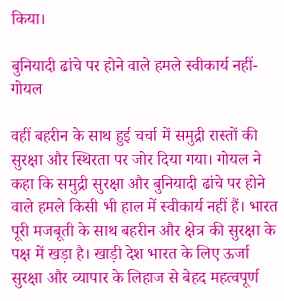किया।

बुनियादी ढांचे पर होने वाले हमले स्वीकार्य नहीं- गोयल

वहीं बहरीन के साथ हुई चर्चा में समुद्री रास्तों की सुरक्षा और स्थिरता पर जोर दिया गया। गोयल ने कहा कि समुद्री सुरक्षा और बुनियादी ढांचे पर होने वाले हमले किसी भी हाल में स्वीकार्य नहीं हैं। भारत पूरी मजबूती के साथ बहरीन और क्षेत्र की सुरक्षा के पक्ष में खड़ा है। खाड़ी देश भारत के लिए ऊर्जा सुरक्षा और व्यापार के लिहाज से बेहद महत्वपूर्ण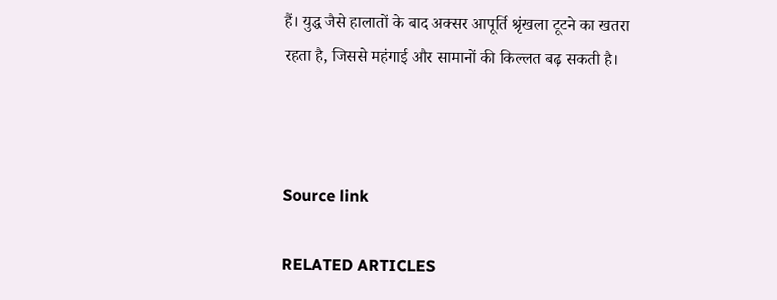हैं। युद्ध जैसे हालातों के बाद अक्सर आपूर्ति श्रृंखला टूटने का खतरा रहता है, जिससे महंगाई और सामानों की किल्लत बढ़ सकती है।



Source link

RELATED ARTICLES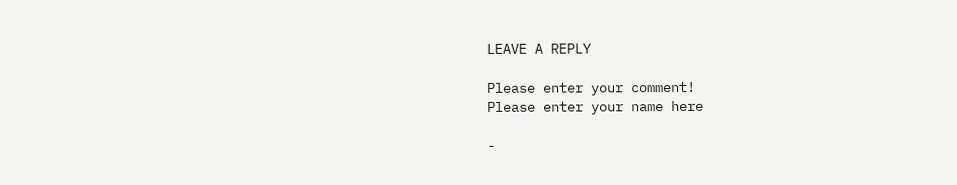LEAVE A REPLY

Please enter your comment!
Please enter your name here

-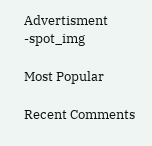Advertisment -spot_img

Most Popular

Recent Comments